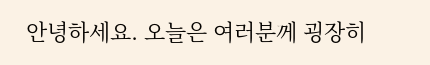안녕하세요. 오늘은 여러분께 굉장히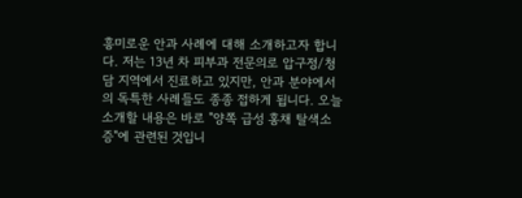흥미로운 안과 사례에 대해 소개하고자 합니다. 저는 13년 차 피부과 전문의로 압구정/청담 지역에서 진료하고 있지만, 안과 분야에서의 독특한 사례들도 종종 접하게 됩니다. 오늘 소개할 내용은 바로 "양쪽 급성 홍채 탈색소증"에 관련된 것입니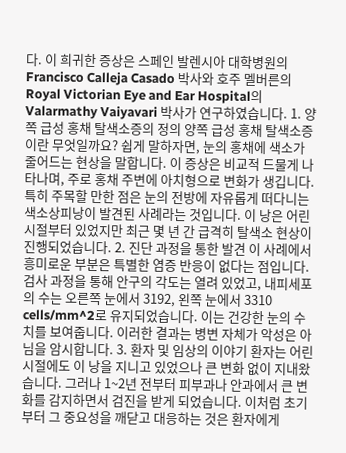다. 이 희귀한 증상은 스페인 발렌시아 대학병원의 Francisco Calleja Casado 박사와 호주 멜버른의 Royal Victorian Eye and Ear Hospital의 Valarmathy Vaiyavari 박사가 연구하였습니다. 1. 양쪽 급성 홍채 탈색소증의 정의 양쪽 급성 홍채 탈색소증이란 무엇일까요? 쉽게 말하자면, 눈의 홍채에 색소가 줄어드는 현상을 말합니다. 이 증상은 비교적 드물게 나타나며, 주로 홍채 주변에 아치형으로 변화가 생깁니다. 특히 주목할 만한 점은 눈의 전방에 자유롭게 떠다니는 색소상피낭이 발견된 사례라는 것입니다. 이 낭은 어린 시절부터 있었지만 최근 몇 년 간 급격히 탈색소 현상이 진행되었습니다. 2. 진단 과정을 통한 발견 이 사례에서 흥미로운 부분은 특별한 염증 반응이 없다는 점입니다. 검사 과정을 통해 안구의 각도는 열려 있었고, 내피세포의 수는 오른쪽 눈에서 3192, 왼쪽 눈에서 3310 cells/mm^2로 유지되었습니다. 이는 건강한 눈의 수치를 보여줍니다. 이러한 결과는 병변 자체가 악성은 아님을 암시합니다. 3. 환자 및 임상의 이야기 환자는 어린 시절에도 이 낭을 지니고 있었으나 큰 변화 없이 지내왔습니다. 그러나 1~2년 전부터 피부과나 안과에서 큰 변화를 감지하면서 검진을 받게 되었습니다. 이처럼 초기부터 그 중요성을 깨닫고 대응하는 것은 환자에게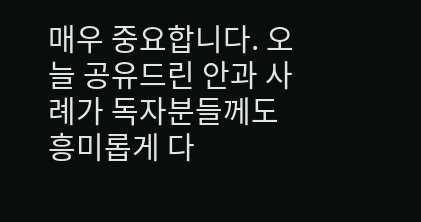매우 중요합니다. 오늘 공유드린 안과 사례가 독자분들께도 흥미롭게 다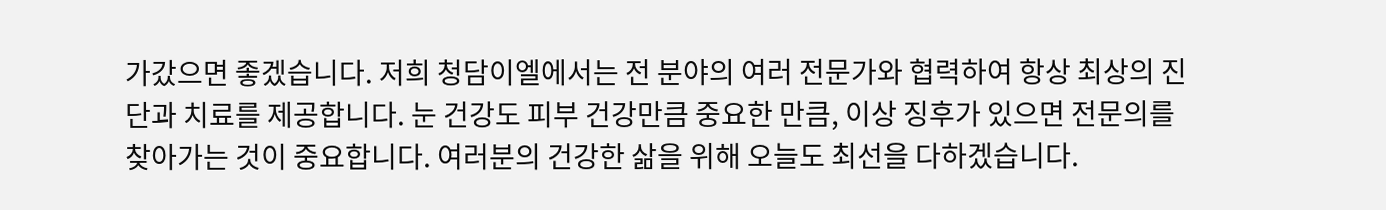가갔으면 좋겠습니다. 저희 청담이엘에서는 전 분야의 여러 전문가와 협력하여 항상 최상의 진단과 치료를 제공합니다. 눈 건강도 피부 건강만큼 중요한 만큼, 이상 징후가 있으면 전문의를 찾아가는 것이 중요합니다. 여러분의 건강한 삶을 위해 오늘도 최선을 다하겠습니다.